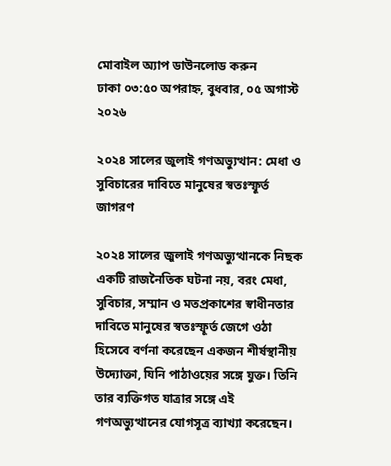মোবাইল অ্যাপ ডাউনলোড করুন
ঢাকা ০৩:৫০ অপরাহ্ন, বুধবার, ০৫ অগাস্ট ২০২৬

২০২৪ সালের জুলাই গণঅভ্যুত্থান: মেধা ও সুবিচারের দাবিতে মানুষের স্বতঃস্ফূর্ত জাগরণ

২০২৪ সালের জুলাই গণঅভ্যুত্থানকে নিছক একটি রাজনৈতিক ঘটনা নয়, বরং মেধা, সুবিচার, সম্মান ও মতপ্রকাশের স্বাধীনতার দাবিতে মানুষের স্বতঃস্ফূর্ত জেগে ওঠা হিসেবে বর্ণনা করেছেন একজন শীর্ষস্থানীয় উদ্যোক্তা, যিনি পাঠাওয়ের সঙ্গে যুক্ত। তিনি তার ব্যক্তিগত যাত্রার সঙ্গে এই গণঅভ্যুত্থানের যোগসূত্র ব্যাখ্যা করেছেন।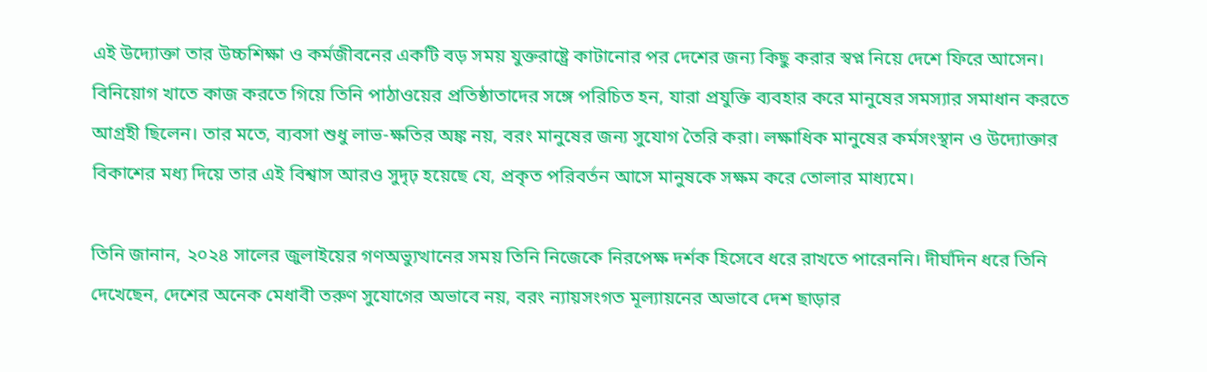এই উদ্যোক্তা তার উচ্চশিক্ষা ও কর্মজীবনের একটি বড় সময় যুক্তরাষ্ট্রে কাটানোর পর দেশের জন্য কিছু করার স্বপ্ন নিয়ে দেশে ফিরে আসেন। বিনিয়োগ খাতে কাজ করতে গিয়ে তিনি পাঠাওয়ের প্রতিষ্ঠাতাদের সঙ্গে পরিচিত হন, যারা প্রযুক্তি ব্যবহার করে মানুষের সমস্যার সমাধান করতে আগ্রহী ছিলেন। তার মতে, ব্যবসা শুধু লাভ-ক্ষতির অঙ্ক নয়, বরং মানুষের জন্য সুযোগ তৈরি করা। লক্ষাধিক মানুষের কর্মসংস্থান ও উদ্যোক্তার বিকাশের মধ্য দিয়ে তার এই বিশ্বাস আরও সুদৃঢ় হয়েছে যে, প্রকৃত পরিবর্তন আসে মানুষকে সক্ষম করে তোলার মাধ্যমে।

তিনি জানান, ২০২৪ সালের জুলাইয়ের গণঅভ্যুত্থানের সময় তিনি নিজেকে নিরপেক্ষ দর্শক হিসেবে ধরে রাখতে পারেননি। দীর্ঘদিন ধরে তিনি দেখেছেন, দেশের অনেক মেধাবী তরুণ সুযোগের অভাবে নয়, বরং ন্যায়সংগত মূল্যায়নের অভাবে দেশ ছাড়ার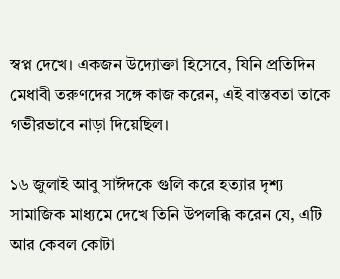স্বপ্ন দেখে। একজন উদ্যোক্তা হিসেবে, যিনি প্রতিদিন মেধাবী তরুণদের সঙ্গে কাজ করেন, এই বাস্তবতা তাকে গভীরভাবে নাড়া দিয়েছিল।

১৬ জুলাই আবু সাঈদকে গুলি করে হত্যার দৃশ্য সামাজিক মাধ্যমে দেখে তিনি উপলব্ধি করেন যে, এটি আর কেবল কোটা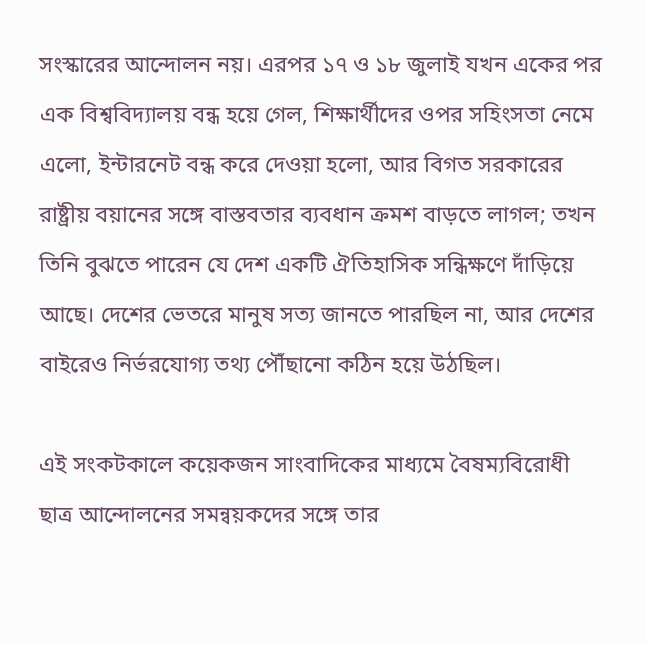সংস্কারের আন্দোলন নয়। এরপর ১৭ ও ১৮ জুলাই যখন একের পর এক বিশ্ববিদ্যালয় বন্ধ হয়ে গেল, শিক্ষার্থীদের ওপর সহিংসতা নেমে এলো, ইন্টারনেট বন্ধ করে দেওয়া হলো, আর বিগত সরকারের রাষ্ট্রীয় বয়ানের সঙ্গে বাস্তবতার ব্যবধান ক্রমশ বাড়তে লাগল; তখন তিনি বুঝতে পারেন যে দেশ একটি ঐতিহাসিক সন্ধিক্ষণে দাঁড়িয়ে আছে। দেশের ভেতরে মানুষ সত্য জানতে পারছিল না, আর দেশের বাইরেও নির্ভরযোগ্য তথ্য পৌঁছানো কঠিন হয়ে উঠছিল।

এই সংকটকালে কয়েকজন সাংবাদিকের মাধ্যমে বৈষম্যবিরোধী ছাত্র আন্দোলনের সমন্বয়কদের সঙ্গে তার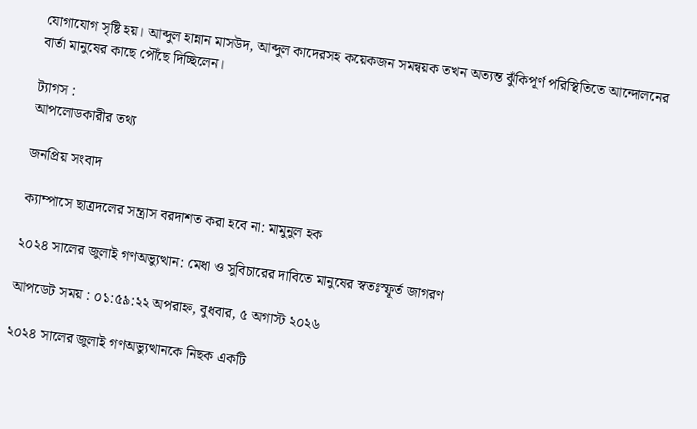যোগাযোগ সৃষ্টি হয়। আব্দুল হান্নান মাসউদ, আব্দুল কাদেরসহ কয়েকজন সমন্বয়ক তখন অত্যন্ত ঝুঁকিপূর্ণ পরিস্থিতিতে আন্দোলনের বার্তা মানুষের কাছে পৌঁছে দিচ্ছিলেন।

ট্যাগস :
আপলোডকারীর তথ্য

জনপ্রিয় সংবাদ

ক্যাম্পাসে ছাত্রদলের সন্ত্রাস বরদাশত করা হবে না: মামুনুল হক

২০২৪ সালের জুলাই গণঅভ্যুত্থান: মেধা ও সুবিচারের দাবিতে মানুষের স্বতঃস্ফূর্ত জাগরণ

আপডেট সময় : ০১:৫৯:২২ অপরাহ্ন, বুধবার, ৫ অগাস্ট ২০২৬

২০২৪ সালের জুলাই গণঅভ্যুত্থানকে নিছক একটি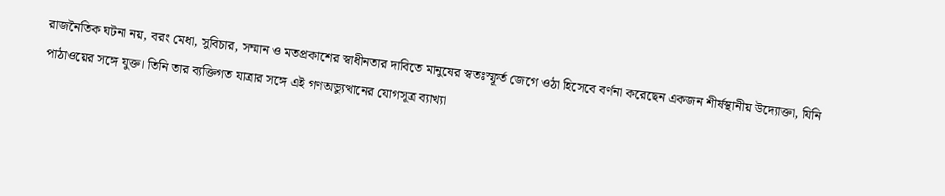রাজনৈতিক ঘটনা নয়, বরং মেধা, সুবিচার, সম্মান ও মতপ্রকাশের স্বাধীনতার দাবিতে মানুষের স্বতঃস্ফূর্ত জেগে ওঠা হিসেবে বর্ণনা করেছেন একজন শীর্ষস্থানীয় উদ্যোক্তা, যিনি পাঠাওয়ের সঙ্গে যুক্ত। তিনি তার ব্যক্তিগত যাত্রার সঙ্গে এই গণঅভ্যুত্থানের যোগসূত্র ব্যাখ্যা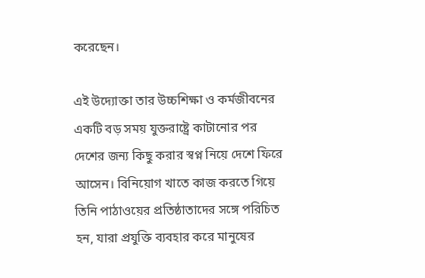করেছেন।

এই উদ্যোক্তা তার উচ্চশিক্ষা ও কর্মজীবনের একটি বড় সময় যুক্তরাষ্ট্রে কাটানোর পর দেশের জন্য কিছু করার স্বপ্ন নিয়ে দেশে ফিরে আসেন। বিনিয়োগ খাতে কাজ করতে গিয়ে তিনি পাঠাওয়ের প্রতিষ্ঠাতাদের সঙ্গে পরিচিত হন, যারা প্রযুক্তি ব্যবহার করে মানুষের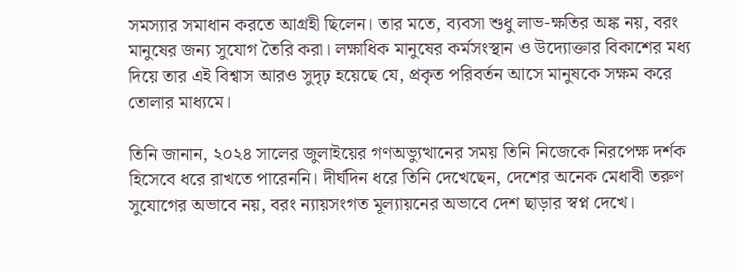সমস্যার সমাধান করতে আগ্রহী ছিলেন। তার মতে, ব্যবসা শুধু লাভ-ক্ষতির অঙ্ক নয়, বরং মানুষের জন্য সুযোগ তৈরি করা। লক্ষাধিক মানুষের কর্মসংস্থান ও উদ্যোক্তার বিকাশের মধ্য দিয়ে তার এই বিশ্বাস আরও সুদৃঢ় হয়েছে যে, প্রকৃত পরিবর্তন আসে মানুষকে সক্ষম করে তোলার মাধ্যমে।

তিনি জানান, ২০২৪ সালের জুলাইয়ের গণঅভ্যুত্থানের সময় তিনি নিজেকে নিরপেক্ষ দর্শক হিসেবে ধরে রাখতে পারেননি। দীর্ঘদিন ধরে তিনি দেখেছেন, দেশের অনেক মেধাবী তরুণ সুযোগের অভাবে নয়, বরং ন্যায়সংগত মূল্যায়নের অভাবে দেশ ছাড়ার স্বপ্ন দেখে।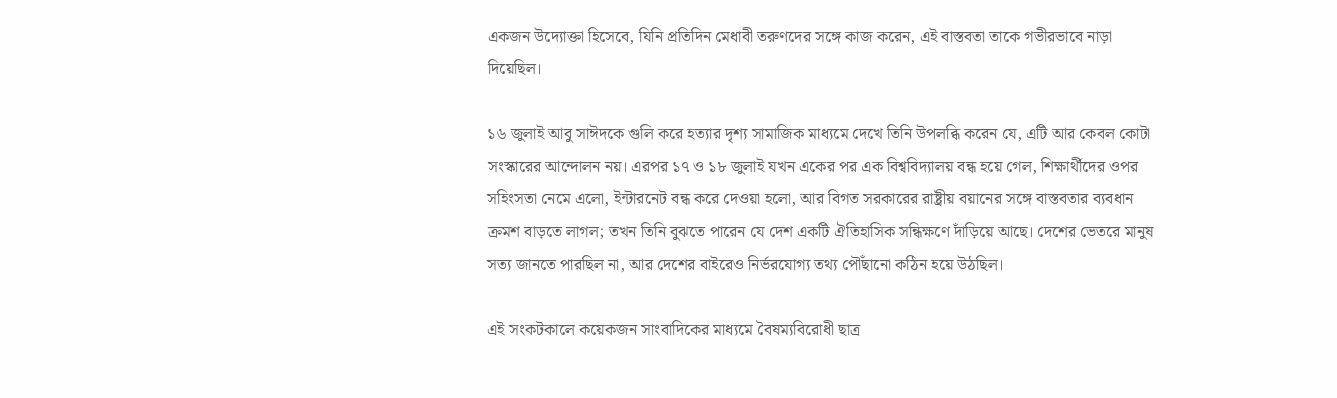একজন উদ্যোক্তা হিসেবে, যিনি প্রতিদিন মেধাবী তরুণদের সঙ্গে কাজ করেন, এই বাস্তবতা তাকে গভীরভাবে নাড়া দিয়েছিল।

১৬ জুলাই আবু সাঈদকে গুলি করে হত্যার দৃশ্য সামাজিক মাধ্যমে দেখে তিনি উপলব্ধি করেন যে, এটি আর কেবল কোটা সংস্কারের আন্দোলন নয়। এরপর ১৭ ও ১৮ জুলাই যখন একের পর এক বিশ্ববিদ্যালয় বন্ধ হয়ে গেল, শিক্ষার্থীদের ওপর সহিংসতা নেমে এলো, ইন্টারনেট বন্ধ করে দেওয়া হলো, আর বিগত সরকারের রাষ্ট্রীয় বয়ানের সঙ্গে বাস্তবতার ব্যবধান ক্রমশ বাড়তে লাগল; তখন তিনি বুঝতে পারেন যে দেশ একটি ঐতিহাসিক সন্ধিক্ষণে দাঁড়িয়ে আছে। দেশের ভেতরে মানুষ সত্য জানতে পারছিল না, আর দেশের বাইরেও নির্ভরযোগ্য তথ্য পৌঁছানো কঠিন হয়ে উঠছিল।

এই সংকটকালে কয়েকজন সাংবাদিকের মাধ্যমে বৈষম্যবিরোধী ছাত্র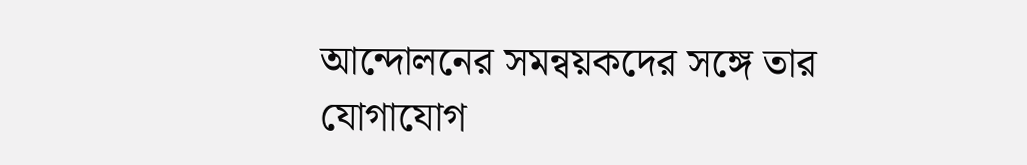আন্দোলনের সমন্বয়কদের সঙ্গে তার যোগাযোগ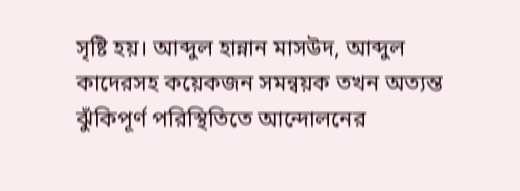সৃষ্টি হয়। আব্দুল হান্নান মাসউদ, আব্দুল কাদেরসহ কয়েকজন সমন্বয়ক তখন অত্যন্ত ঝুঁকিপূর্ণ পরিস্থিতিতে আন্দোলনের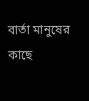বার্তা মানুষের কাছে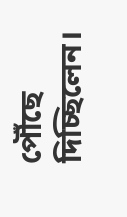পৌঁছে দিচ্ছিলেন।